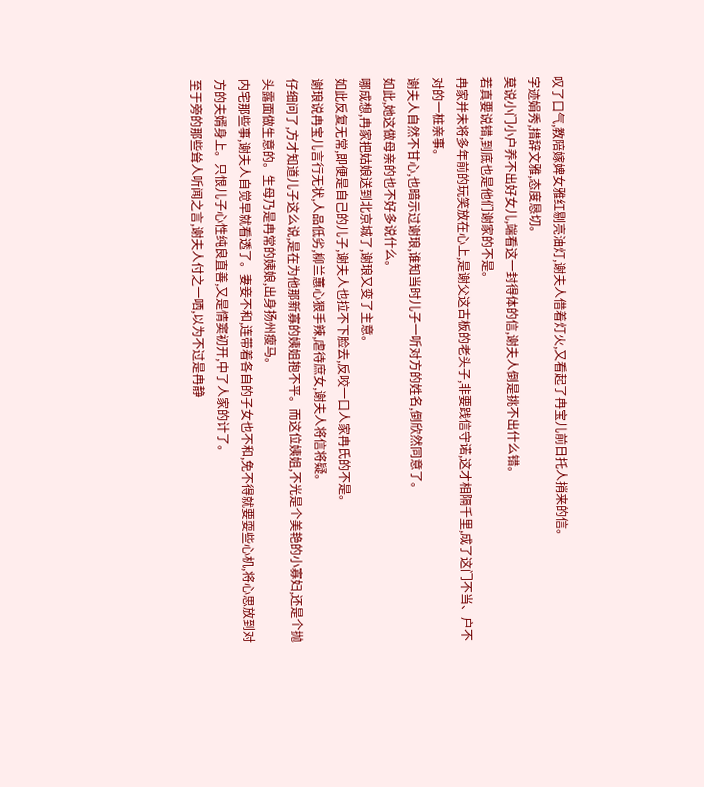叹了口气,教陪嫁婢女雅红剔亮油灯,谢夫人借着灯火,又看起了冉宝儿前日托人捎来的信。
字迹娟秀,措辞文雅,态度恳切。
莫说小门小户养不出好女儿,端看这一封得体的信,谢夫人倒是挑不出什么错。
若真要说错,到底也是他们谢家的不是。
冉家并未将多年前的玩笑放在心上,是谢父这古板的老头子,非要践信守诺,这才相隔千里,成了这门不当、户不对的一桩亲事。
谢夫人自然不甘心,也暗示过谢琅,谁知当时儿子一听对方的姓名,倒欣然同意了。
如此,她这做母亲的也不好多说什么。
哪成想,冉家把姑娘送到北京城了,谢琅又变了主意。
如此反复无常,即便是自己的儿子,谢夫人也拉不下脸去,反咬一口人家冉氏的不是。
谢琅说冉宝儿言行无状,人品低劣,柳兰蕙心狠手辣,虐待庶女,谢夫人将信将疑。
仔细问了,方才知道儿子这么说,是在为他那新寡的姨姐抱不平。而这位姨姐,不光是个美艳的小寡妇,还是个抛头露面做生意的。生母乃是冉常的姨娘,出身扬州瘦马。
内宅那些事,谢夫人自觉早就看透了。妻妾不和,连带着各自的子女也不和,免不得就要耍些心机,将心思放到对方的夫婿身上。只恨儿子心性纯良直善,又是情窦初开,中了人家的计了。
至于旁的那些耸人听闻之言,谢夫人付之一哂,以为不过是冉静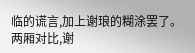临的谎言,加上谢琅的糊涂罢了。
两厢对比,谢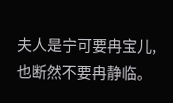夫人是宁可要冉宝儿,也断然不要冉静临。